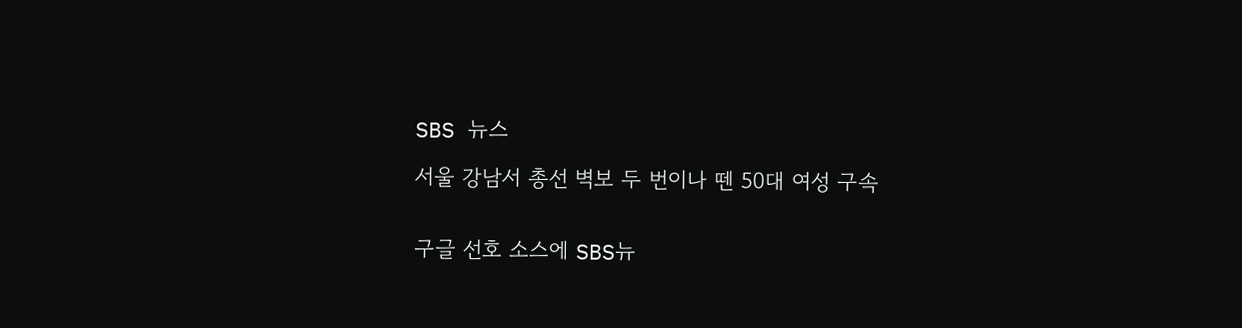SBS 뉴스

서울 강남서 총선 벽보 두 번이나 뗀 50대 여성 구속


구글 선호 소스에 SBS뉴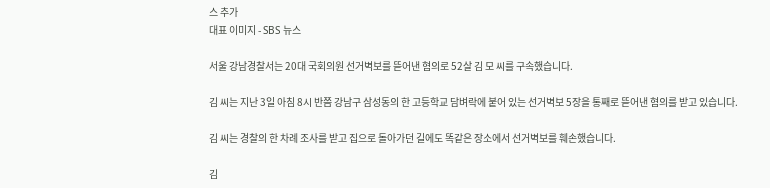스 추가
대표 이미지 - SBS 뉴스

서울 강남경찰서는 20대 국회의원 선거벽보를 뜯어낸 혐의로 52살 김 모 씨를 구속했습니다.

김 씨는 지난 3일 아침 8시 반쯤 강남구 삼성동의 한 고등학교 담벼락에 붙어 있는 선거벽보 5장을 통째로 뜯어낸 혐의를 받고 있습니다.

김 씨는 경찰의 한 차례 조사를 받고 집으로 돌아가던 길에도 똑같은 장소에서 선거벽보를 훼손했습니다.

김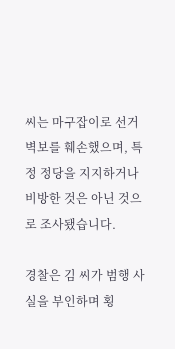씨는 마구잡이로 선거벽보를 훼손했으며, 특정 정당을 지지하거나 비방한 것은 아닌 것으로 조사됐습니다.

경찰은 김 씨가 범행 사실을 부인하며 횡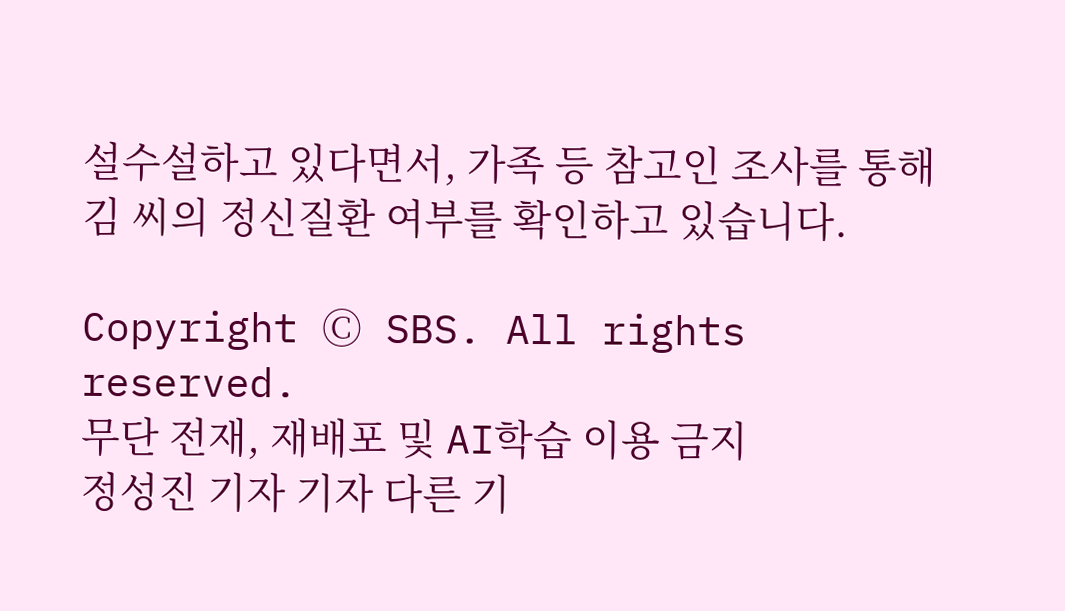설수설하고 있다면서, 가족 등 참고인 조사를 통해 김 씨의 정신질환 여부를 확인하고 있습니다.

Copyright Ⓒ SBS. All rights reserved.
무단 전재, 재배포 및 AI학습 이용 금지
정성진 기자 기자 다른 기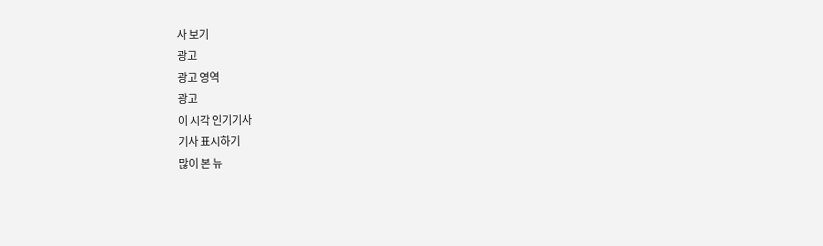사 보기
광고
광고 영역
광고
이 시각 인기기사
기사 표시하기
많이 본 뉴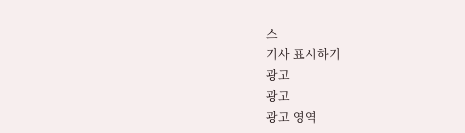스
기사 표시하기
광고
광고
광고 영역